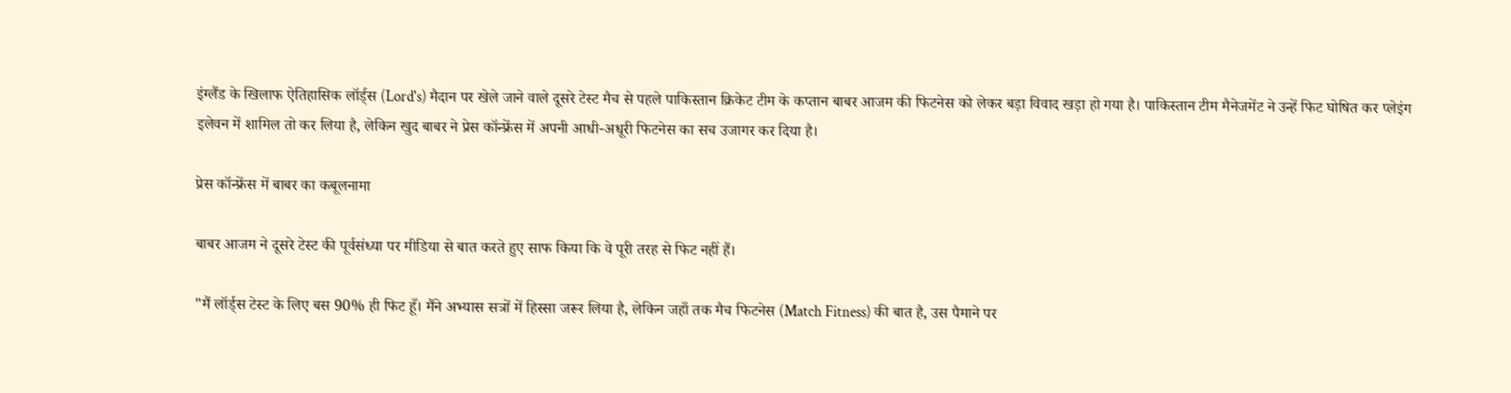इंग्लैंड के खिलाफ ऐतिहासिक लॉर्ड्स (Lord's) मैदान पर खेले जाने वाले दूसरे टेस्ट मैच से पहले पाकिस्तान क्रिकेट टीम के कप्तान बाबर आजम की फिटनेस को लेकर बड़ा विवाद खड़ा हो गया है। पाकिस्तान टीम मैनेजमेंट ने उन्हें फिट घोषित कर प्लेइंग इलेवन में शामिल तो कर लिया है, लेकिन खुद बाबर ने प्रेस कॉन्फ्रेंस में अपनी आधी-अधूरी फिटनेस का सच उजागर कर दिया है।

प्रेस कॉन्फ्रेंस में बाबर का कबूलनामा

बाबर आजम ने दूसरे टेस्ट की पूर्वसंध्या पर मीडिया से बात करते हुए साफ किया कि वे पूरी तरह से फिट नहीं हैं।

"मैं लॉर्ड्स टेस्ट के लिए बस 90% ही फिट हूँ। मैंने अभ्यास सत्रों में हिस्सा जरूर लिया है, लेकिन जहाँ तक मैच फिटनेस (Match Fitness) की बात है, उस पैमाने पर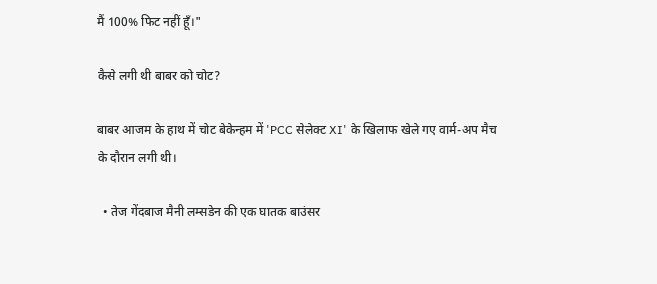मैं 100% फिट नहीं हूँ।"

कैसे लगी थी बाबर को चोट?

बाबर आजम के हाथ में चोट बेकेन्हम में 'PCC सेलेक्ट XI' के खिलाफ खेले गए वार्म-अप मैच के दौरान लगी थी।

  • तेज गेंदबाज मैनी लम्सडेन की एक घातक बाउंसर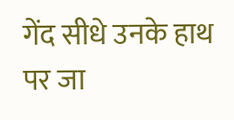गेंद सीधे उनके हाथ पर जा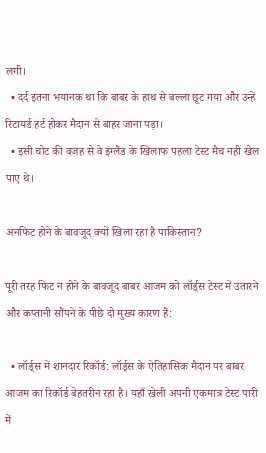लगी।
  • दर्द इतना भयानक था कि बाबर के हाथ से बल्ला छूट गया और उन्हें रिटायर्ड हर्ट होकर मैदान से बाहर जाना पड़ा।
  • इसी चोट की वजह से वे इंग्लैंड के खिलाफ पहला टेस्ट मैच नहीं खेल पाए थे।

अनफिट होने के बावजूद क्यों खिला रहा है पाकिस्तान?

पूरी तरह फिट न होने के बावजूद बाबर आजम को लॉर्ड्स टेस्ट में उतारने और कप्तानी सौंपने के पीछे दो मुख्य कारण हैं:

  • लॉर्ड्स में शानदार रिकॉर्ड: लॉर्ड्स के ऐतिहासिक मैदान पर बाबर आजम का रिकॉर्ड बेहतरीन रहा है। यहाँ खेली अपनी एकमात्र टेस्ट पारी में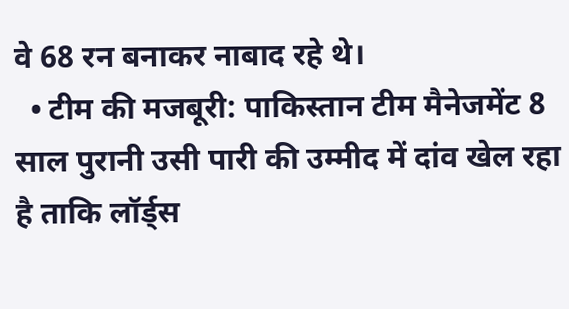वे 68 रन बनाकर नाबाद रहे थे।
  • टीम की मजबूरी: पाकिस्तान टीम मैनेजमेंट 8 साल पुरानी उसी पारी की उम्मीद में दांव खेल रहा है ताकि लॉर्ड्स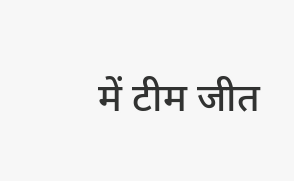में टीम जीत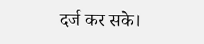दर्ज कर सके।